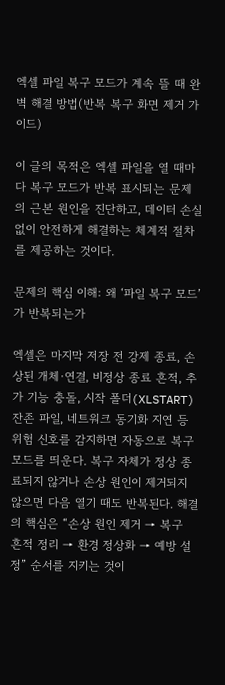엑셀 파일 복구 모드가 계속 뜰 때 완벽 해결 방법(반복 복구 화면 제거 가이드)

이 글의 목적은 엑셀 파일을 열 때마다 복구 모드가 반복 표시되는 문제의 근본 원인을 진단하고, 데이터 손실 없이 안전하게 해결하는 체계적 절차를 제공하는 것이다.

문제의 핵심 이해: 왜 ‘파일 복구 모드’가 반복되는가

엑셀은 마지막 저장 전 강제 종료, 손상된 개체·연결, 비정상 종료 흔적, 추가 기능 충돌, 시작 폴더(XLSTART) 잔존 파일, 네트워크 동기화 지연 등 위험 신호를 감지하면 자동으로 복구 모드를 띄운다. 복구 자체가 정상 종료되지 않거나 손상 원인이 제거되지 않으면 다음 열기 때도 반복된다. 해결의 핵심은 “손상 원인 제거 → 복구 흔적 정리 → 환경 정상화 → 예방 설정” 순서를 지키는 것이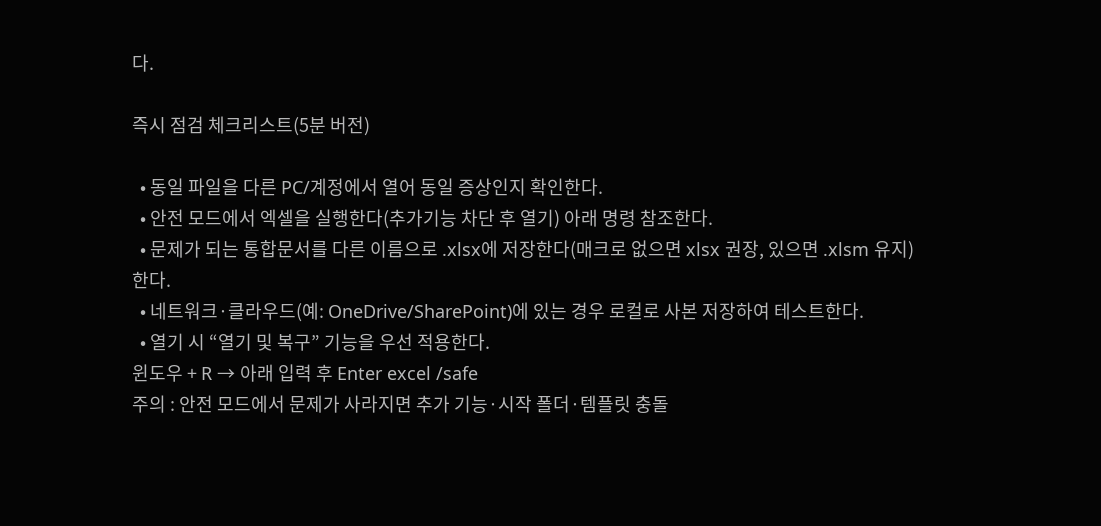다.

즉시 점검 체크리스트(5분 버전)

  • 동일 파일을 다른 PC/계정에서 열어 동일 증상인지 확인한다.
  • 안전 모드에서 엑셀을 실행한다(추가기능 차단 후 열기) 아래 명령 참조한다.
  • 문제가 되는 통합문서를 다른 이름으로 .xlsx에 저장한다(매크로 없으면 xlsx 권장, 있으면 .xlsm 유지) 한다.
  • 네트워크·클라우드(예: OneDrive/SharePoint)에 있는 경우 로컬로 사본 저장하여 테스트한다.
  • 열기 시 “열기 및 복구” 기능을 우선 적용한다.
윈도우 + R → 아래 입력 후 Enter excel /safe
주의 : 안전 모드에서 문제가 사라지면 추가 기능·시작 폴더·템플릿 충돌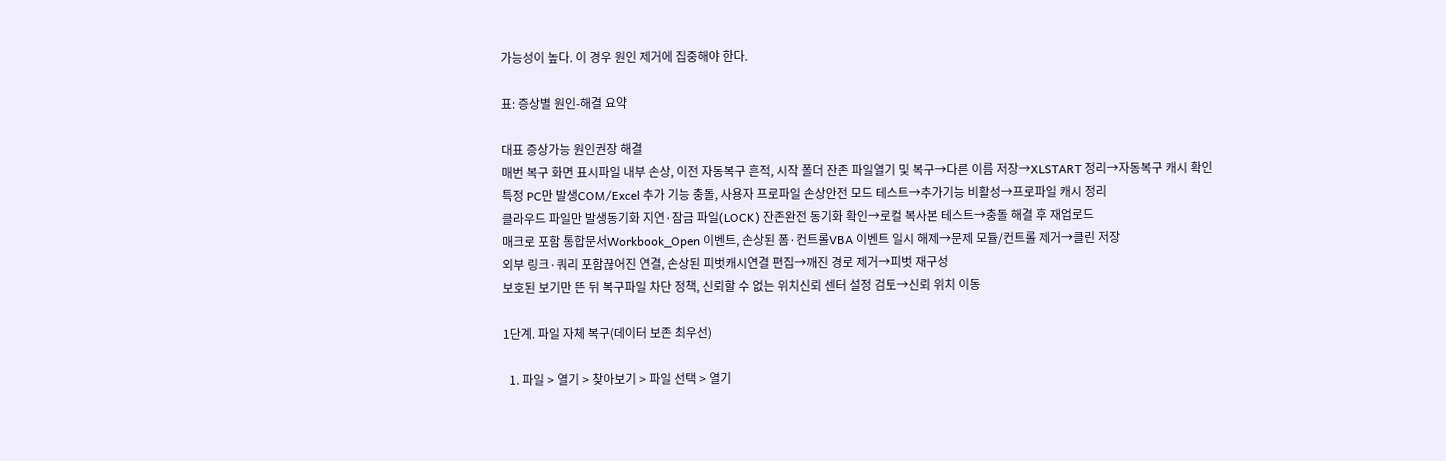가능성이 높다. 이 경우 원인 제거에 집중해야 한다.

표: 증상별 원인-해결 요약

대표 증상가능 원인권장 해결
매번 복구 화면 표시파일 내부 손상, 이전 자동복구 흔적, 시작 폴더 잔존 파일열기 및 복구→다른 이름 저장→XLSTART 정리→자동복구 캐시 확인
특정 PC만 발생COM/Excel 추가 기능 충돌, 사용자 프로파일 손상안전 모드 테스트→추가기능 비활성→프로파일 캐시 정리
클라우드 파일만 발생동기화 지연·잠금 파일(LOCK) 잔존완전 동기화 확인→로컬 복사본 테스트→충돌 해결 후 재업로드
매크로 포함 통합문서Workbook_Open 이벤트, 손상된 폼·컨트롤VBA 이벤트 일시 해제→문제 모듈/컨트롤 제거→클린 저장
외부 링크·쿼리 포함끊어진 연결, 손상된 피벗캐시연결 편집→깨진 경로 제거→피벗 재구성
보호된 보기만 뜬 뒤 복구파일 차단 정책, 신뢰할 수 없는 위치신뢰 센터 설정 검토→신뢰 위치 이동

1단계. 파일 자체 복구(데이터 보존 최우선)

  1. 파일 > 열기 > 찾아보기 > 파일 선택 > 열기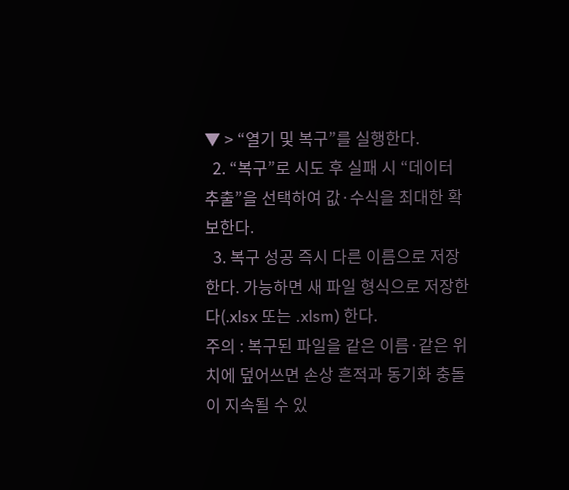▼ > “열기 및 복구”를 실행한다.
  2. “복구”로 시도 후 실패 시 “데이터 추출”을 선택하여 값·수식을 최대한 확보한다.
  3. 복구 성공 즉시 다른 이름으로 저장한다. 가능하면 새 파일 형식으로 저장한다(.xlsx 또는 .xlsm) 한다.
주의 : 복구된 파일을 같은 이름·같은 위치에 덮어쓰면 손상 흔적과 동기화 충돌이 지속될 수 있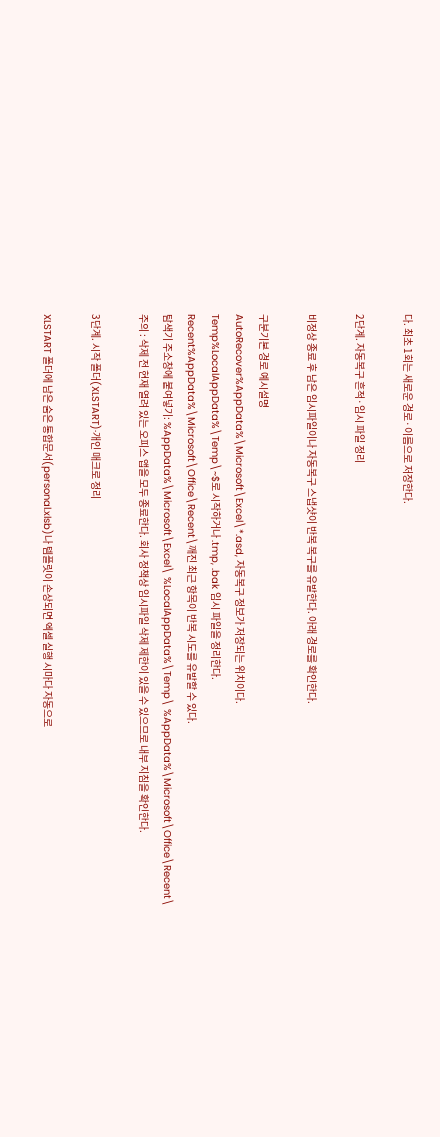다. 최초 1회는 새로운 경로·이름으로 저장한다.

2단계. 자동복구 흔적·임시 파일 정리

비정상 종료 후 남은 임시파일이나 자동복구 스냅샷이 반복 복구를 유발한다. 아래 경로를 확인한다.

구분기본 경로 예시설명
AutoRecover%AppData%\Microsoft\Excel\*.asd, 자동복구 정보가 저장되는 위치이다.
Temp%LocalAppData%\Temp\~$로 시작하거나 .tmp, .bak 임시 파일을 정리한다.
Recent%AppData%\Microsoft\Office\Recent\깨진 최근 항목이 반복 시도를 유발할 수 있다.
탐색기 주소창에 붙여넣기: %AppData%\Microsoft\Excel\ %LocalAppData%\Temp\ %AppData%\Microsoft\Office\Recent\
주의 : 삭제 전 현재 열려 있는 오피스 앱을 모두 종료한다. 회사 정책상 임시파일 삭제 제한이 있을 수 있으므로 내부 지침을 확인한다.

3단계. 시작 폴더(XLSTART)·개인 매크로 정리

XLSTART 폴더에 남은 숨은 통합문서(personal.xlsb)나 템플릿이 손상되면 엑셀 실행 시마다 자동으로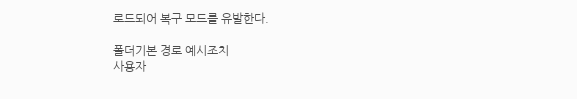로드되어 복구 모드를 유발한다.

폴더기본 경로 예시조치
사용자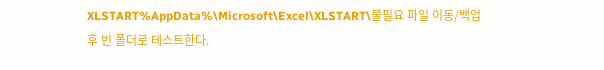XLSTART%AppData%\Microsoft\Excel\XLSTART\불필요 파일 이동/백업 후 빈 폴더로 테스트한다.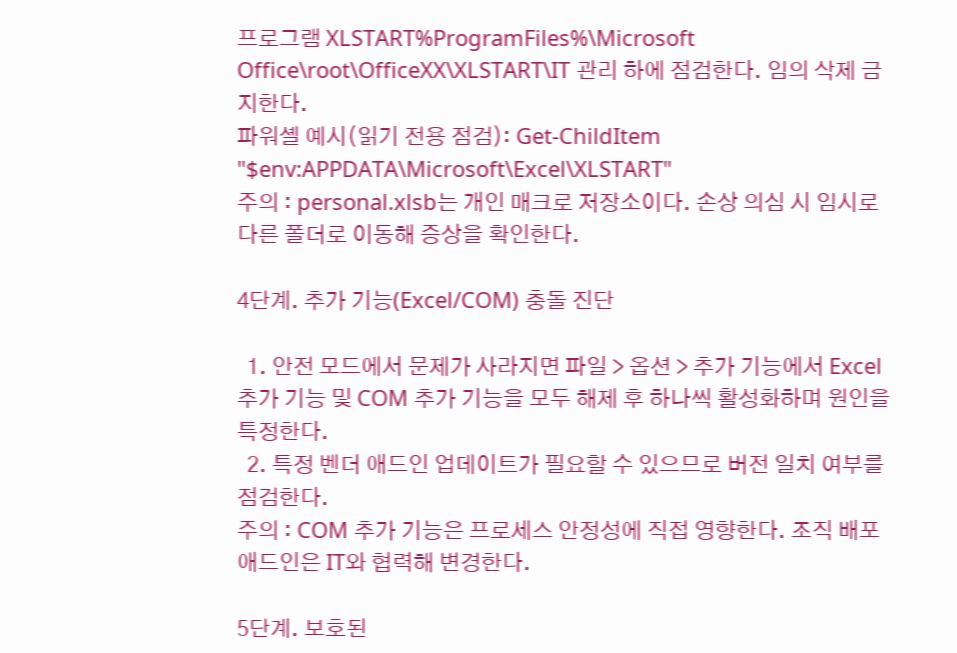프로그램 XLSTART%ProgramFiles%\Microsoft Office\root\OfficeXX\XLSTART\IT 관리 하에 점검한다. 임의 삭제 금지한다.
파워셸 예시(읽기 전용 점검): Get-ChildItem "$env:APPDATA\Microsoft\Excel\XLSTART"
주의 : personal.xlsb는 개인 매크로 저장소이다. 손상 의심 시 임시로 다른 폴더로 이동해 증상을 확인한다.

4단계. 추가 기능(Excel/COM) 충돌 진단

  1. 안전 모드에서 문제가 사라지면 파일 > 옵션 > 추가 기능에서 Excel 추가 기능 및 COM 추가 기능을 모두 해제 후 하나씩 활성화하며 원인을 특정한다.
  2. 특정 벤더 애드인 업데이트가 필요할 수 있으므로 버전 일치 여부를 점검한다.
주의 : COM 추가 기능은 프로세스 안정성에 직접 영향한다. 조직 배포 애드인은 IT와 협력해 변경한다.

5단계. 보호된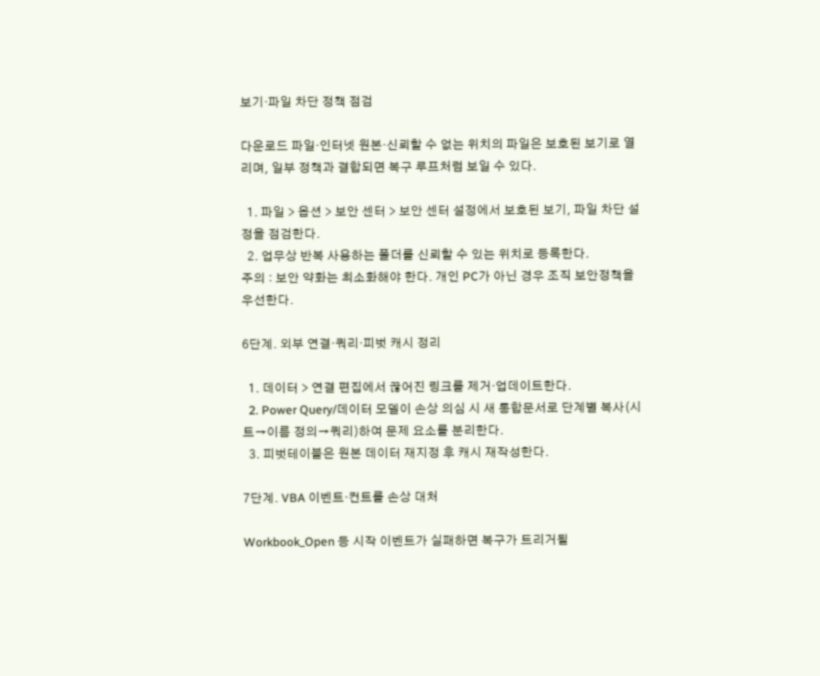보기·파일 차단 정책 점검

다운로드 파일·인터넷 원본·신뢰할 수 없는 위치의 파일은 보호된 보기로 열리며, 일부 정책과 결합되면 복구 루프처럼 보일 수 있다.

  1. 파일 > 옵션 > 보안 센터 > 보안 센터 설정에서 보호된 보기, 파일 차단 설정을 점검한다.
  2. 업무상 반복 사용하는 폴더를 신뢰할 수 있는 위치로 등록한다.
주의 : 보안 약화는 최소화해야 한다. 개인 PC가 아닌 경우 조직 보안정책을 우선한다.

6단계. 외부 연결·쿼리·피벗 캐시 정리

  1. 데이터 > 연결 편집에서 끊어진 링크를 제거·업데이트한다.
  2. Power Query/데이터 모델이 손상 의심 시 새 통합문서로 단계별 복사(시트→이름 정의→쿼리)하여 문제 요소를 분리한다.
  3. 피벗테이블은 원본 데이터 재지정 후 캐시 재작성한다.

7단계. VBA 이벤트·컨트롤 손상 대처

Workbook_Open 등 시작 이벤트가 실패하면 복구가 트리거될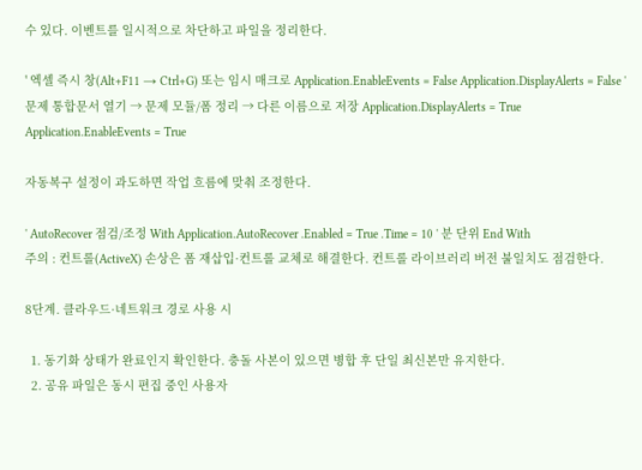수 있다. 이벤트를 일시적으로 차단하고 파일을 정리한다.

' 엑셀 즉시 창(Alt+F11 → Ctrl+G) 또는 임시 매크로 Application.EnableEvents = False Application.DisplayAlerts = False ' 문제 통합문서 열기 → 문제 모듈/폼 정리 → 다른 이름으로 저장 Application.DisplayAlerts = True Application.EnableEvents = True

자동복구 설정이 과도하면 작업 흐름에 맞춰 조정한다.

' AutoRecover 점검/조정 With Application.AutoRecover .Enabled = True .Time = 10 ' 분 단위 End With
주의 : 컨트롤(ActiveX) 손상은 폼 재삽입·컨트롤 교체로 해결한다. 컨트롤 라이브러리 버전 불일치도 점검한다.

8단계. 클라우드·네트워크 경로 사용 시

  1. 동기화 상태가 완료인지 확인한다. 충돌 사본이 있으면 병합 후 단일 최신본만 유지한다.
  2. 공유 파일은 동시 편집 중인 사용자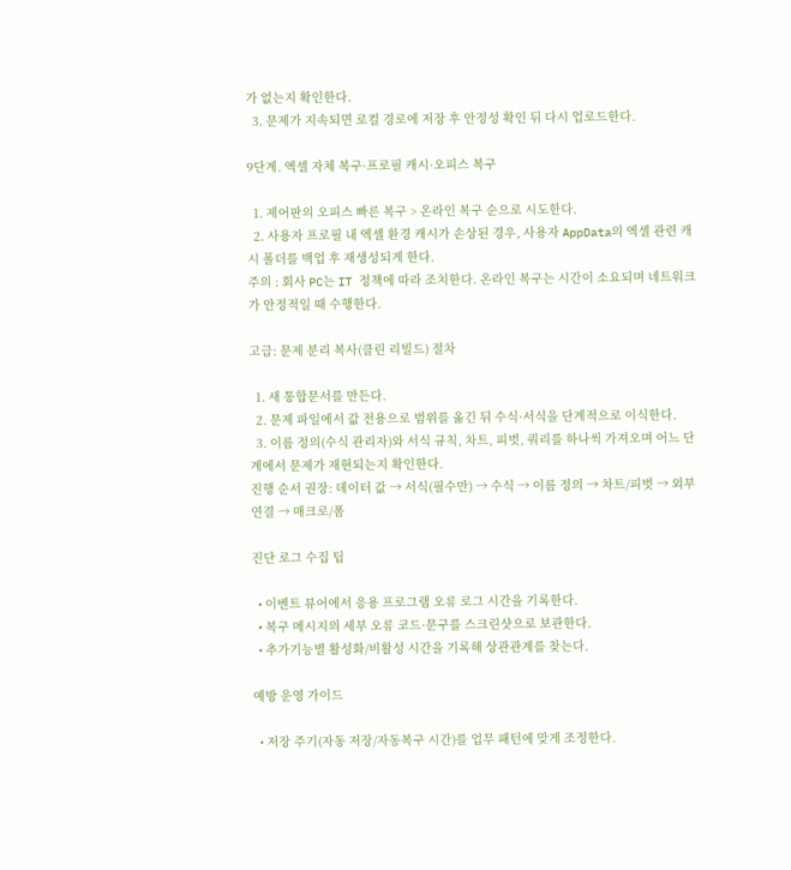가 없는지 확인한다.
  3. 문제가 지속되면 로컬 경로에 저장 후 안정성 확인 뒤 다시 업로드한다.

9단계. 엑셀 자체 복구·프로필 캐시·오피스 복구

  1. 제어판의 오피스 빠른 복구 > 온라인 복구 순으로 시도한다.
  2. 사용자 프로필 내 엑셀 환경 캐시가 손상된 경우, 사용자 AppData의 엑셀 관련 캐시 폴더를 백업 후 재생성되게 한다.
주의 : 회사 PC는 IT 정책에 따라 조치한다. 온라인 복구는 시간이 소요되며 네트워크가 안정적일 때 수행한다.

고급: 문제 분리 복사(클린 리빌드) 절차

  1. 새 통합문서를 만든다.
  2. 문제 파일에서 값 전용으로 범위를 옮긴 뒤 수식·서식을 단계적으로 이식한다.
  3. 이름 정의(수식 관리자)와 서식 규칙, 차트, 피벗, 쿼리를 하나씩 가져오며 어느 단계에서 문제가 재현되는지 확인한다.
진행 순서 권장: 데이터 값 → 서식(필수만) → 수식 → 이름 정의 → 차트/피벗 → 외부 연결 → 매크로/폼

진단 로그 수집 팁

  • 이벤트 뷰어에서 응용 프로그램 오류 로그 시간을 기록한다.
  • 복구 메시지의 세부 오류 코드·문구를 스크린샷으로 보관한다.
  • 추가기능별 활성화/비활성 시간을 기록해 상관관계를 찾는다.

예방 운영 가이드

  • 저장 주기(자동 저장/자동복구 시간)를 업무 패턴에 맞게 조정한다.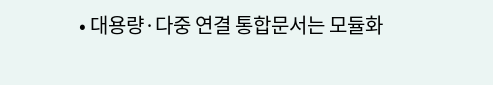• 대용량·다중 연결 통합문서는 모듈화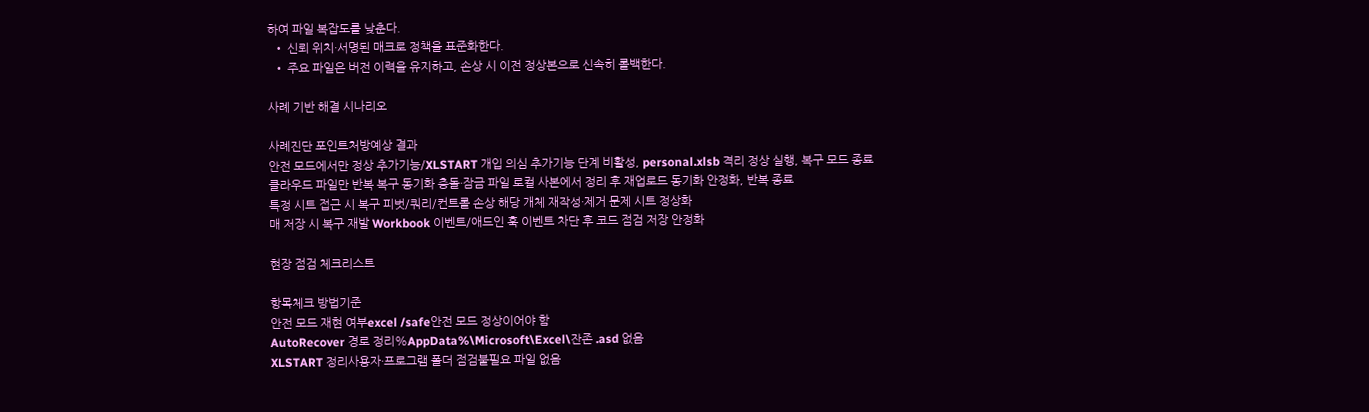하여 파일 복잡도를 낮춘다.
  • 신뢰 위치·서명된 매크로 정책을 표준화한다.
  • 주요 파일은 버전 이력을 유지하고, 손상 시 이전 정상본으로 신속히 롤백한다.

사례 기반 해결 시나리오

사례진단 포인트처방예상 결과
안전 모드에서만 정상 추가기능/XLSTART 개입 의심 추가기능 단계 비활성, personal.xlsb 격리 정상 실행, 복구 모드 종료
클라우드 파일만 반복 복구 동기화 충돌·잠금 파일 로컬 사본에서 정리 후 재업로드 동기화 안정화, 반복 종료
특정 시트 접근 시 복구 피벗/쿼리/컨트롤 손상 해당 개체 재작성·제거 문제 시트 정상화
매 저장 시 복구 재발 Workbook 이벤트/애드인 훅 이벤트 차단 후 코드 점검 저장 안정화

현장 점검 체크리스트

항목체크 방법기준
안전 모드 재현 여부excel /safe안전 모드 정상이어야 함
AutoRecover 경로 정리%AppData%\Microsoft\Excel\잔존 .asd 없음
XLSTART 정리사용자·프로그램 폴더 점검불필요 파일 없음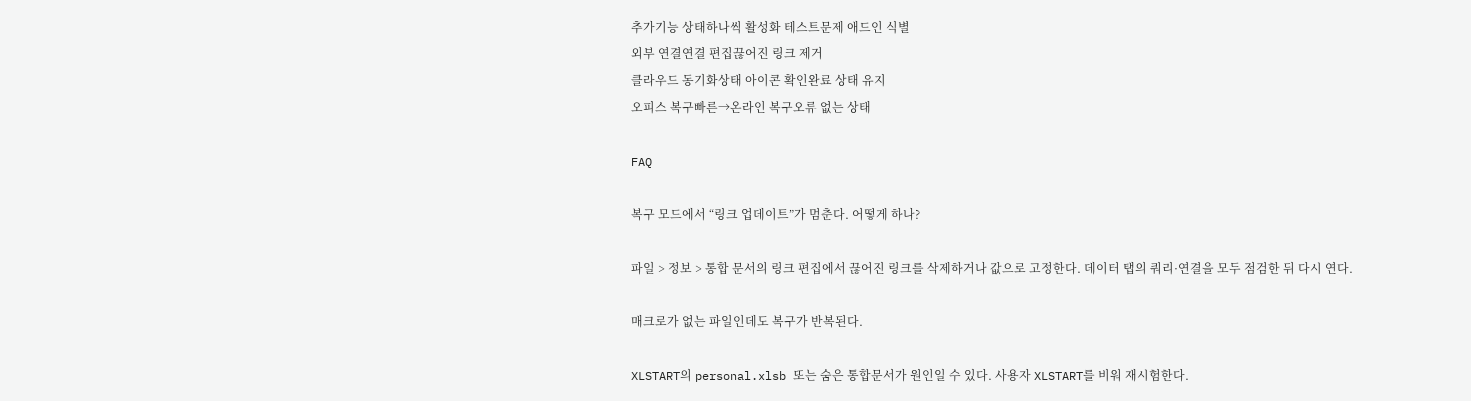추가기능 상태하나씩 활성화 테스트문제 애드인 식별
외부 연결연결 편집끊어진 링크 제거
클라우드 동기화상태 아이콘 확인완료 상태 유지
오피스 복구빠른→온라인 복구오류 없는 상태

FAQ

복구 모드에서 “링크 업데이트”가 멈춘다. 어떻게 하나?

파일 > 정보 > 통합 문서의 링크 편집에서 끊어진 링크를 삭제하거나 값으로 고정한다. 데이터 탭의 쿼리·연결을 모두 점검한 뒤 다시 연다.

매크로가 없는 파일인데도 복구가 반복된다.

XLSTART의 personal.xlsb 또는 숨은 통합문서가 원인일 수 있다. 사용자 XLSTART를 비워 재시험한다.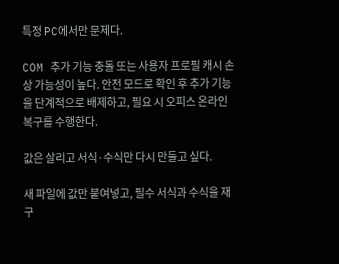특정 PC에서만 문제다.

COM 추가 기능 충돌 또는 사용자 프로필 캐시 손상 가능성이 높다. 안전 모드로 확인 후 추가 기능을 단계적으로 배제하고, 필요 시 오피스 온라인 복구를 수행한다.

값은 살리고 서식·수식만 다시 만들고 싶다.

새 파일에 값만 붙여넣고, 필수 서식과 수식을 재구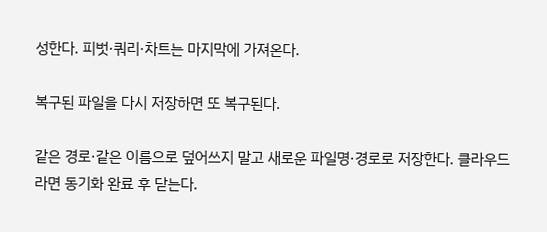성한다. 피벗·쿼리·차트는 마지막에 가져온다.

복구된 파일을 다시 저장하면 또 복구된다.

같은 경로·같은 이름으로 덮어쓰지 말고 새로운 파일명·경로로 저장한다. 클라우드라면 동기화 완료 후 닫는다.